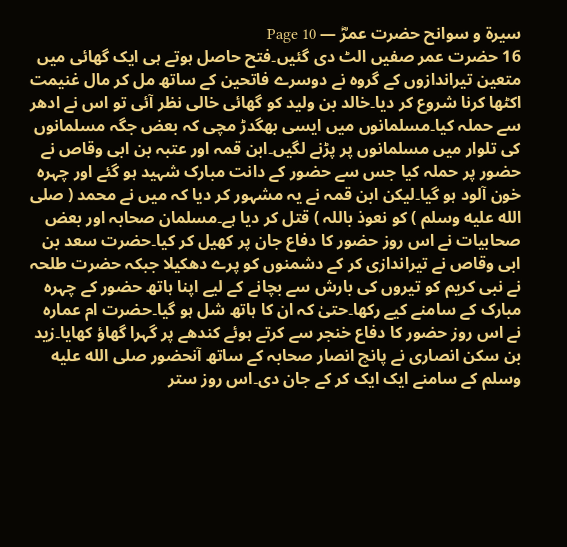سیرۃ و سوانح حضرت عمرؓ — Page 10
16 حضرت عمر صفیں الٹ دی گئیں۔فتح حاصل ہوتے ہی ایک گھائی میں متعین تیراندازوں کے گروہ نے دوسرے فاتحین کے ساتھ مل کر مال غنیمت اکٹھا کرنا شروع کر دیا۔خالد بن ولید کو گھائی خالی نظر آئی تو اس نے ادھر سے حملہ کیا۔مسلمانوں میں ایسی بھگدڑ مچی کہ بعض جگہ مسلمانوں کی تلوار میں مسلمانوں پر پڑنے لگیں۔ابن قمہ اور عتبہ بن ابی وقاص نے حضور پر حملہ کیا جس سے حضور کے دانت مبارک شہید ہو گئے اور چہرہ خون آلود ہو گیا۔لیکن ابن قمہ نے یہ مشہور کر دیا کہ میں نے محمد ( صلى الله عليه وسلم ) کو نعوذ باللہ ) قتل کر دیا ہے۔مسلمان صحابہ اور بعض صحابیات نے اس روز حضور کا دفاع جان پر کھیل کر کیا۔حضرت سعد بن ابی وقاص نے تیراندازی کر کے دشمنوں کو پرے دھکیلا جبکہ حضرت طلحہ نے نبی کریم کو تیروں کی بارش سے بچانے کے لیے اپنا ہاتھ حضور کے چہرہ مبارک کے سامنے کیے رکھا۔حتیٰ کہ ان کا ہاتھ شل ہو گیا۔حضرت ام عمارہ نے اس روز حضور کا دفاع خنجر سے کرتے ہوئے کندھے پر گہرا گھاؤ کھایا۔زید بن سکن انصاری نے پانچ انصار صحابہ کے ساتھ آنحضور صلى الله عليه وسلم کے سامنے ایک ایک کر کے جان دی۔اس روز ستر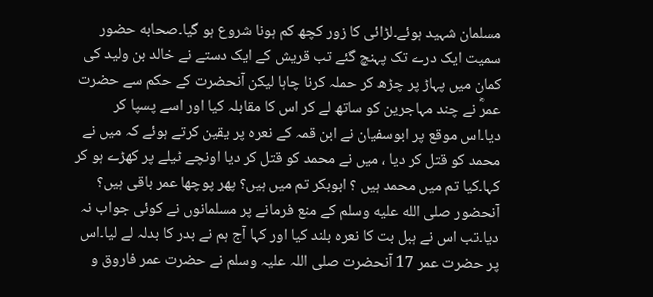مسلمان شہید ہوئے۔لڑائی کا زور کچھ کم ہونا شروع ہو گیا۔صحابه حضور سمیت ایک درے تک پہنچ گئے تب قریش کے ایک دستے نے خالد بن ولید کی کمان میں پہاڑ پر چڑھ کر حملہ کرنا چاہا لیکن آنحضرت کے حکم سے حضرت عمرؓ نے چند مہاجرین کو ساتھ لے کر اس کا مقابلہ کیا اور اسے پسپا کر دیا۔اس موقع پر ابوسفیان نے ابن قمہ کے نعرہ پر یقین کرتے ہوئے کہ میں نے محمد کو قتل کر دیا ، میں نے محمد کو قتل کر دیا اونچے ٹیلے پر کھڑے ہو کر کہا۔کیا تم میں محمد ہیں ؟ ابوبکر تم میں ہیں؟ پھر پوچھا عمر باقی ہیں؟ آنحضور صلى الله عليه وسلم کے منع فرمانے پر مسلمانوں نے کوئی جواب نہ دیا۔تب اس نے ہبل بت کا نعرہ بلند کیا اور کہا آج ہم نے بدر کا بدلہ لے لیا۔اس پر حضرت عمر 17 آنحضرت صلی اللہ علیہ وسلم نے حضرت عمر فاروق و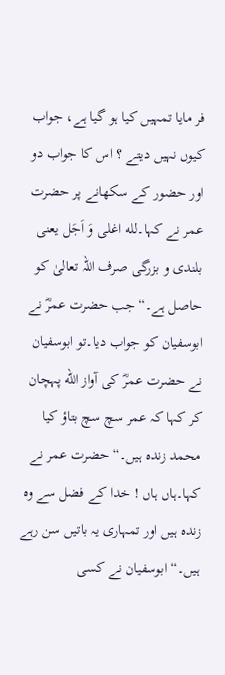فر مایا تمہیں کیا ہو گیا ہے، جواب کیوں نہیں دیتے ؟ اس کا جواب دو اور حضور کے سکھانے پر حضرت عمر نے کہا۔لله اغلى وَ اَجَل یعنی بلندی و بزرگی صرف اللہ تعالیٰ کو حاصل ہے۔“ جب حضرت عمرؓ نے ابوسفیان کو جواب دیا۔تو ابوسفیان نے حضرت عمرؓ کی آواز الله پہچان کر کہا کہ عمر سچ سچ بتاؤ کیا محمد زندہ ہیں۔“ حضرت عمر نے کہا۔ہاں ہاں ! خدا کے فضل سے وہ زندہ ہیں اور تمہاری یہ باتیں سن رہے ہیں۔“ ابوسفیان نے کسی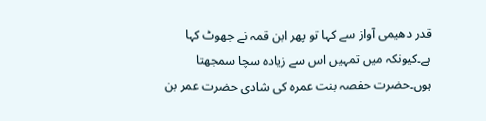قدر دھیمی آواز سے کہا تو پھر ابن قمہ نے جھوٹ کہا ہے۔کیونکہ میں تمہیں اس سے زیادہ سچا سمجھتا ہوں۔حضرت حفصہ بنت عمرہ کی شادی حضرت عمر بن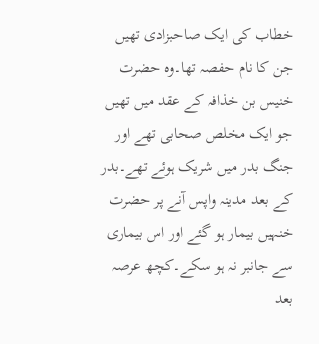خطاب کی ایک صاحبزادی تھیں جن کا نام حفصہ تھا۔وہ حضرت خنیس بن خذافہ کے عقد میں تھیں جو ایک مخلص صحابی تھے اور جنگ بدر میں شریک ہوئے تھے۔بدر کے بعد مدینہ واپس آنے پر حضرت خنہیں بیمار ہو گئے اور اس بیماری سے جانبر نہ ہو سکے۔کچھ عرصہ بعد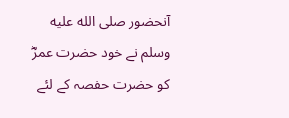آنحضور صلى الله عليه وسلم نے خود حضرت عمرؓ کو حضرت حفصہ کے لئے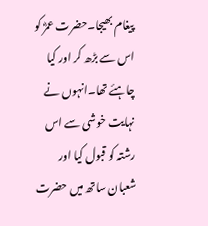پیغام بھیجا۔حضرت عمرؓ کو اس سے بڑھ کر اور کیا چاہئے تھا۔انہوں نے نہایت خوشی سے اس رشتہ کو قبول کیا اور شعبان ساتھ میں حضرت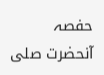حفصہ آنحضرت صلی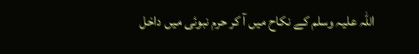اللہ علیہ وسلم کے نکاح میں آ کر حرم نبوئی میں داخل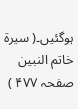ہوگئیں۔( سيرة خاتم النبین صفحہ ۴۷۷ )